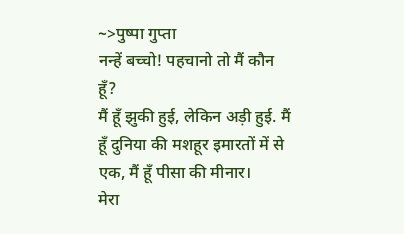~>पुष्पा गुप्ता
नन्हें बच्चो! पहचानो तो मैं कौन हूँ?
मैं हूँ झुकी हुई, लेकिन अड़ी हुई. मैं हूँ दुनिया की मशहूर इमारतों में से एक, मैं हूँ पीसा की मीनार।
मेरा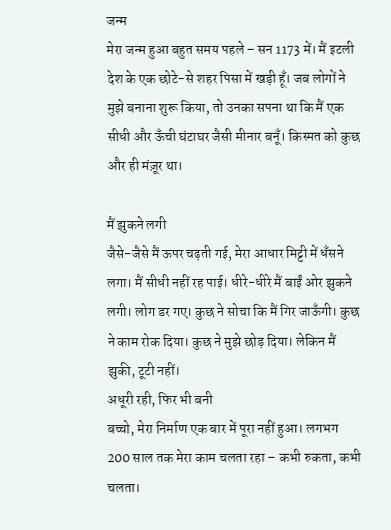जन्म
मेरा जन्म हुआ बहुत समय पहले – सन 1173 में। मैं इटली देश के एक छोटे-से शहर पिसा में खड़ी हूँ। जब लोगों ने मुझे बनाना शुरू किया, तो उनका सपना था कि मैं एक सीधी और ऊँची घंटाघर जैसी मीनार बनूँ। किस्मत को कुछ और ही मंज़ूर था।

मैं झुकने लगी
जैसे-जैसे मैं ऊपर चढ़ती गई, मेरा आधार मिट्टी में धँसने लगा। मैं सीधी नहीं रह पाई। धीरे-धीरे मैं बाईं ओर झुकने लगी। लोग डर गए। कुछ ने सोचा कि मैं गिर जाऊँगी। कुछ ने काम रोक दिया। कुछ ने मुझे छोड़ दिया। लेकिन मैं झुकी, टूटी नहीं।
अधूरी रही, फिर भी बनी
बच्चो, मेरा निर्माण एक बार में पूरा नहीं हुआ। लगभग 200 साल तक मेरा काम चलता रहा – कभी रुकता, कभी चलता।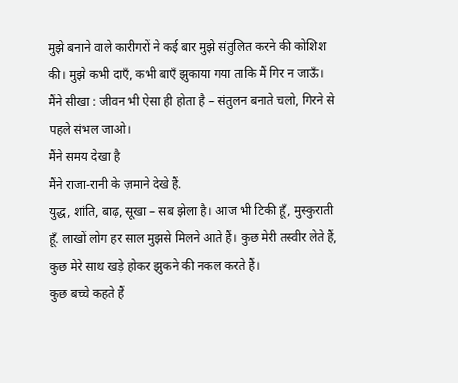मुझे बनाने वाले कारीगरों ने कई बार मुझे संतुलित करने की कोशिश की। मुझे कभी दाएँ, कभी बाएँ झुकाया गया ताकि मैं गिर न जाऊँ।
मैंने सीखा : जीवन भी ऐसा ही होता है – संतुलन बनाते चलो, गिरने से पहले संभल जाओ।
मैंने समय देखा है
मैंने राजा-रानी के ज़माने देखे हैं.
युद्ध, शांति, बाढ़, सूखा – सब झेला है। आज भी टिकी हूँ, मुस्कुराती हूँ. लाखों लोग हर साल मुझसे मिलने आते हैं। कुछ मेरी तस्वीर लेते हैं, कुछ मेरे साथ खड़े होकर झुकने की नकल करते हैं।
कुछ बच्चे कहते हैं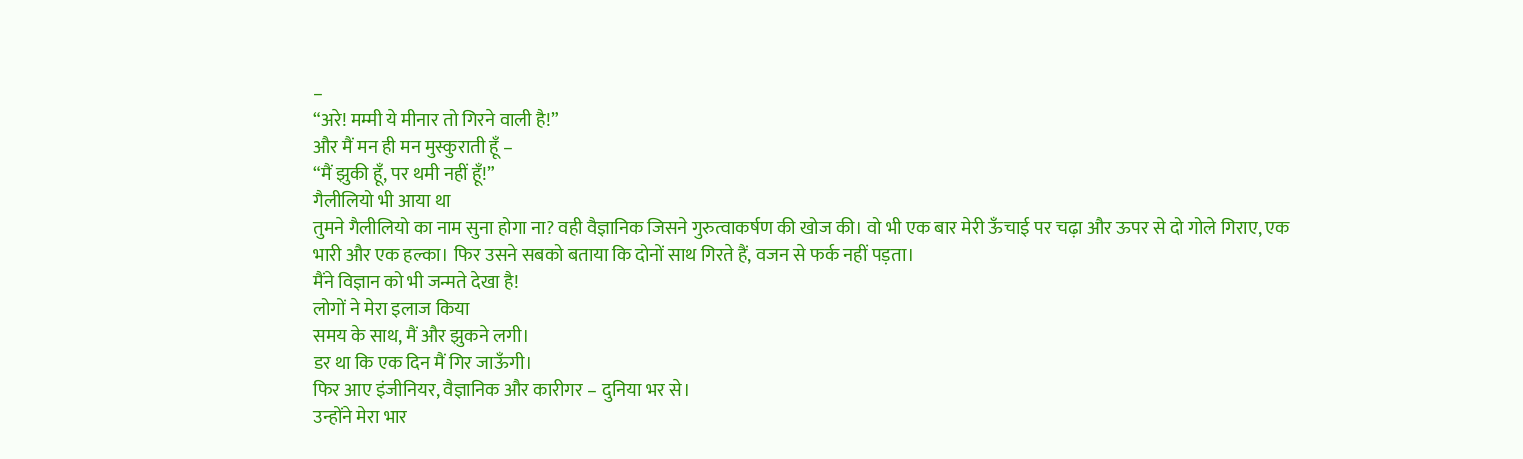–
“अरे! मम्मी ये मीनार तो गिरने वाली है!”
और मैं मन ही मन मुस्कुराती हूँ –
“मैं झुकी हूँ, पर थमी नहीं हूँ!”
गैलीलियो भी आया था
तुमने गैलीलियो का नाम सुना होगा ना? वही वैज्ञानिक जिसने गुरुत्वाकर्षण की खोज की। वो भी एक बार मेरी ऊँचाई पर चढ़ा और ऊपर से दो गोले गिराए, एक भारी और एक हल्का। फिर उसने सबको बताया कि दोनों साथ गिरते हैं, वजन से फर्क नहीं पड़ता।
मैंने विज्ञान को भी जन्मते देखा है!
लोगों ने मेरा इलाज किया
समय के साथ, मैं और झुकने लगी।
डर था कि एक दिन मैं गिर जाऊँगी।
फिर आए इंजीनियर, वैज्ञानिक और कारीगर – दुनिया भर से।
उन्होंने मेरा भार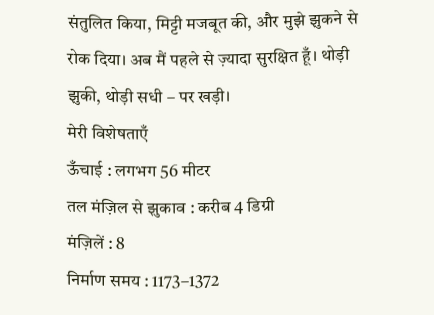संतुलित किया, मिट्टी मजबूत की, और मुझे झुकने से रोक दिया। अब मैं पहले से ज़्यादा सुरक्षित हूँ। थोड़ी झुकी, थोड़ी सधी – पर खड़ी।
मेरी विशेषताएँ
ऊँचाई : लगभग 56 मीटर
तल मंज़िल से झुकाव : करीब 4 डिग्री
मंज़िलें : 8
निर्माण समय : 1173–1372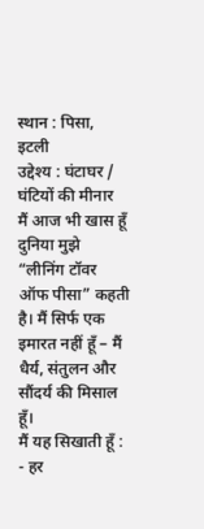स्थान : पिसा, इटली
उद्देश्य : घंटाघर / घंटियों की मीनार
मैं आज भी खास हूँ
दुनिया मुझे “लीनिंग टॉवर ऑफ पीसा” कहती है। मैं सिर्फ एक इमारत नहीं हूँ – मैं धैर्य, संतुलन और सौंदर्य की मिसाल हूँ।
मैं यह सिखाती हूँ :
- हर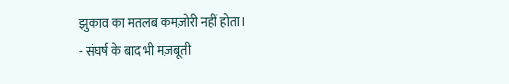झुकाव का मतलब कमज़ोरी नहीं होता।
- संघर्ष के बाद भी मज़बूती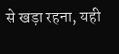से खड़ा रहना, यही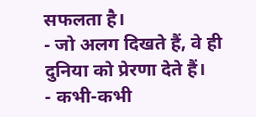सफलता है।
- जो अलग दिखते हैं, वे ही दुनिया को प्रेरणा देते हैं।
- कभी-कभी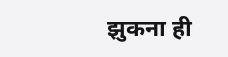झुकना ही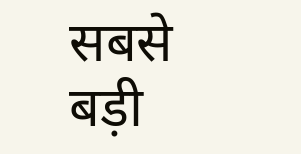सबसे बड़ी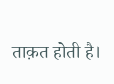ताक़त होती है।